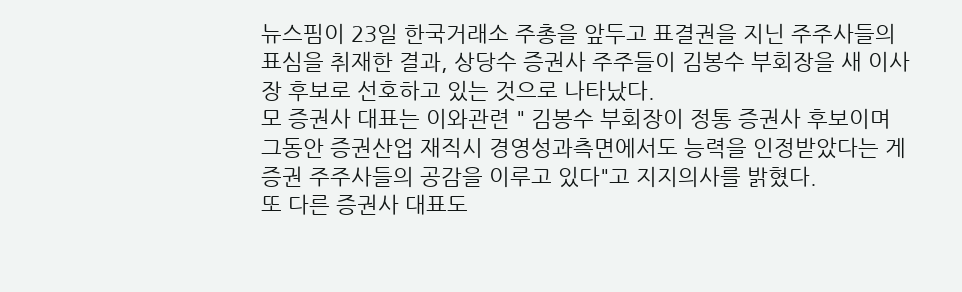뉴스핌이 23일 한국거래소 주총을 앞두고 표결권을 지닌 주주사들의 표심을 취재한 결과, 상당수 증권사 주주들이 김봉수 부회장을 새 이사장 후보로 선호하고 있는 것으로 나타났다.
모 증권사 대표는 이와관련 " 김봉수 부회장이 정통 증권사 후보이며 그동안 증권산업 재직시 경영성과측면에서도 능력을 인정받았다는 게 증권 주주사들의 공감을 이루고 있다"고 지지의사를 밝혔다.
또 다른 증권사 대표도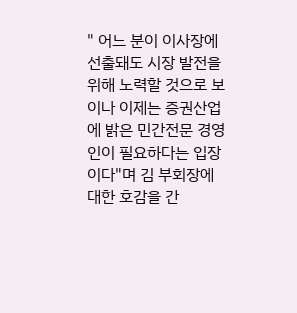" 어느 분이 이사장에 선출돼도 시장 발전을 위해 노력할 것으로 보이나 이제는 증권산업에 밝은 민간전문 경영인이 필요하다는 입장이다"며 김 부회장에 대한 호감을 간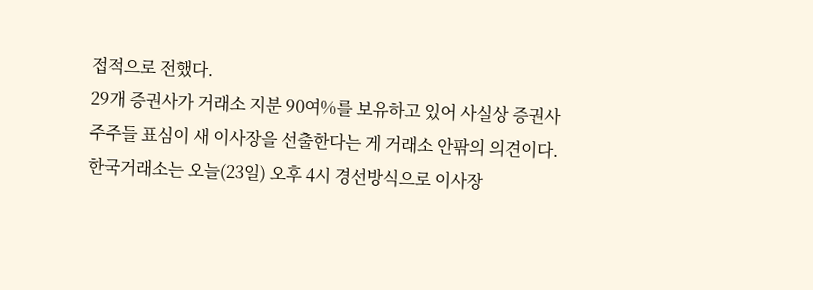접적으로 전했다.
29개 증권사가 거래소 지분 90여%를 보유하고 있어 사실상 증권사 주주들 표심이 새 이사장을 선출한다는 게 거래소 안팎의 의견이다.
한국거래소는 오늘(23일) 오후 4시 경선방식으로 이사장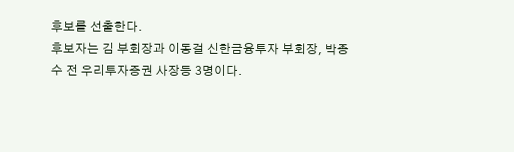후보를 선출한다.
후보자는 김 부회장과 이동걸 신한금융투자 부회장, 박종수 전 우리투자증권 사장등 3명이다.